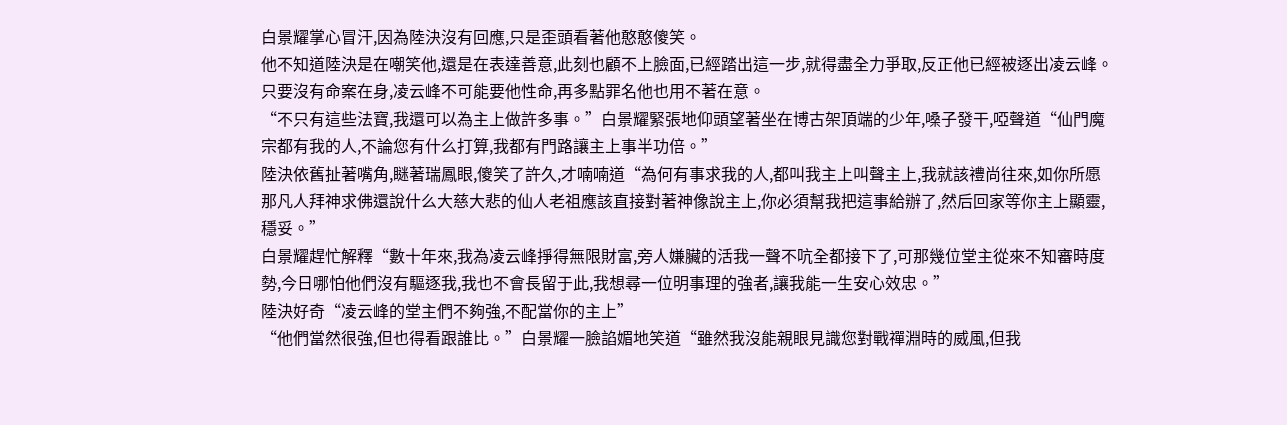白景耀掌心冒汗,因為陸決沒有回應,只是歪頭看著他憨憨傻笑。
他不知道陸決是在嘲笑他,還是在表達善意,此刻也顧不上臉面,已經踏出這一步,就得盡全力爭取,反正他已經被逐出凌云峰。
只要沒有命案在身,凌云峰不可能要他性命,再多點罪名他也用不著在意。
“不只有這些法寶,我還可以為主上做許多事。”白景耀緊張地仰頭望著坐在博古架頂端的少年,嗓子發干,啞聲道“仙門魔宗都有我的人,不論您有什么打算,我都有門路讓主上事半功倍。”
陸決依舊扯著嘴角,瞇著瑞鳳眼,傻笑了許久,才喃喃道“為何有事求我的人,都叫我主上叫聲主上,我就該禮尚往來,如你所愿那凡人拜神求佛還說什么大慈大悲的仙人老祖應該直接對著神像說主上,你必須幫我把這事給辦了,然后回家等你主上顯靈,穩妥。”
白景耀趕忙解釋“數十年來,我為凌云峰掙得無限財富,旁人嫌臟的活我一聲不吭全都接下了,可那幾位堂主從來不知審時度勢,今日哪怕他們沒有驅逐我,我也不會長留于此,我想尋一位明事理的強者,讓我能一生安心效忠。”
陸決好奇“凌云峰的堂主們不夠強,不配當你的主上”
“他們當然很強,但也得看跟誰比。”白景耀一臉諂媚地笑道“雖然我沒能親眼見識您對戰禪淵時的威風,但我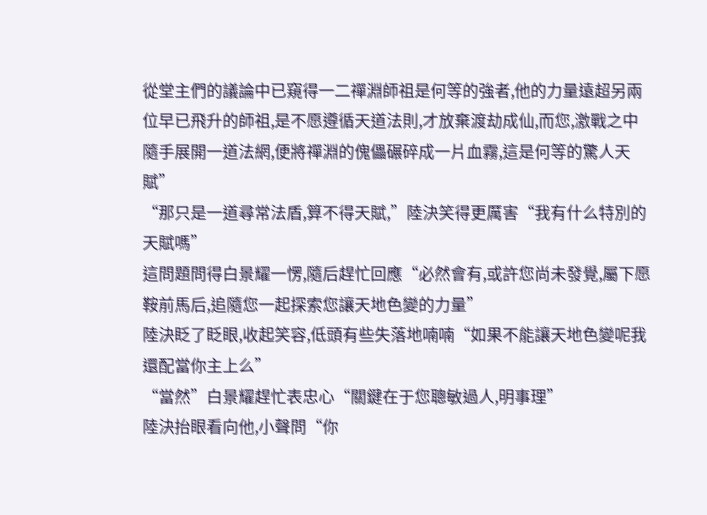從堂主們的議論中已窺得一二禪淵師祖是何等的強者,他的力量遠超另兩位早已飛升的師祖,是不愿遵循天道法則,才放棄渡劫成仙,而您,激戰之中隨手展開一道法網,便將禪淵的傀儡碾碎成一片血霧,這是何等的驚人天賦”
“那只是一道尋常法盾,算不得天賦,”陸決笑得更厲害“我有什么特別的天賦嗎”
這問題問得白景耀一愣,隨后趕忙回應“必然會有,或許您尚未發覺,屬下愿鞍前馬后,追隨您一起探索您讓天地色變的力量”
陸決眨了眨眼,收起笑容,低頭有些失落地喃喃“如果不能讓天地色變呢我還配當你主上么”
“當然”白景耀趕忙表忠心“關鍵在于您聰敏過人,明事理”
陸決抬眼看向他,小聲問“你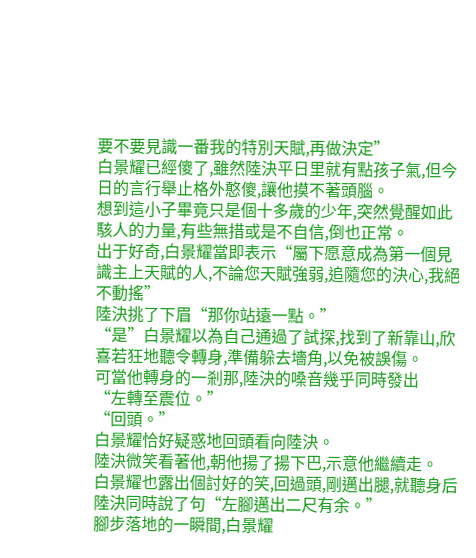要不要見識一番我的特別天賦,再做決定”
白景耀已經傻了,雖然陸決平日里就有點孩子氣,但今日的言行舉止格外憨傻,讓他摸不著頭腦。
想到這小子畢竟只是個十多歲的少年,突然覺醒如此駭人的力量,有些無措或是不自信,倒也正常。
出于好奇,白景耀當即表示“屬下愿意成為第一個見識主上天賦的人,不論您天賦強弱,追隨您的決心,我絕不動搖”
陸決挑了下眉“那你站遠一點。”
“是”白景耀以為自己通過了試探,找到了新靠山,欣喜若狂地聽令轉身,準備躲去墻角,以免被誤傷。
可當他轉身的一剎那,陸決的嗓音幾乎同時發出
“左轉至震位。”
“回頭。”
白景耀恰好疑惑地回頭看向陸決。
陸決微笑看著他,朝他揚了揚下巴,示意他繼續走。
白景耀也露出個討好的笑,回過頭,剛邁出腿,就聽身后陸決同時說了句“左腳邁出二尺有余。”
腳步落地的一瞬間,白景耀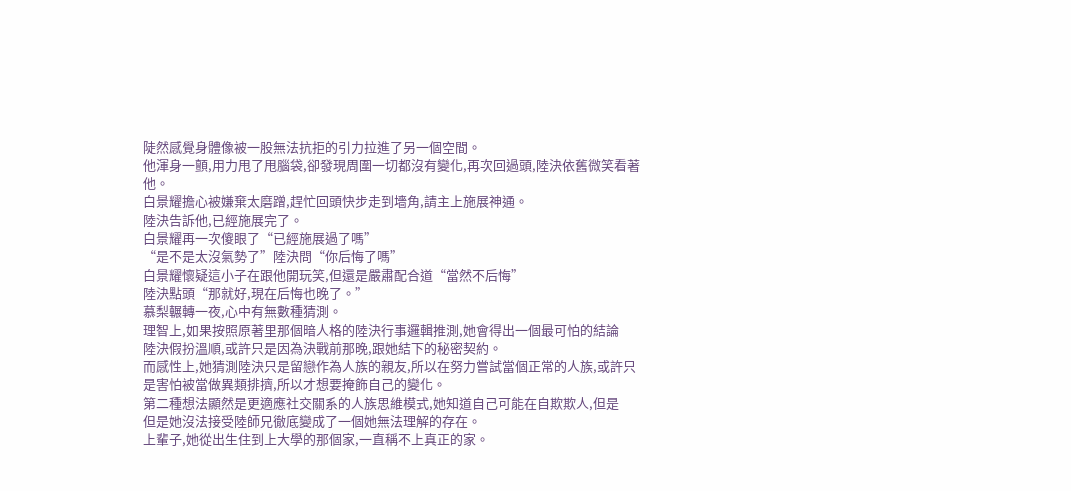陡然感覺身體像被一股無法抗拒的引力拉進了另一個空間。
他渾身一顫,用力甩了甩腦袋,卻發現周圍一切都沒有變化,再次回過頭,陸決依舊微笑看著他。
白景耀擔心被嫌棄太磨蹭,趕忙回頭快步走到墻角,請主上施展神通。
陸決告訴他,已經施展完了。
白景耀再一次傻眼了“已經施展過了嗎”
“是不是太沒氣勢了”陸決問“你后悔了嗎”
白景耀懷疑這小子在跟他開玩笑,但還是嚴肅配合道“當然不后悔”
陸決點頭“那就好,現在后悔也晚了。”
慕梨輾轉一夜,心中有無數種猜測。
理智上,如果按照原著里那個暗人格的陸決行事邏輯推測,她會得出一個最可怕的結論
陸決假扮溫順,或許只是因為決戰前那晚,跟她結下的秘密契約。
而感性上,她猜測陸決只是留戀作為人族的親友,所以在努力嘗試當個正常的人族,或許只是害怕被當做異類排擠,所以才想要掩飾自己的變化。
第二種想法顯然是更適應社交關系的人族思維模式,她知道自己可能在自欺欺人,但是
但是她沒法接受陸師兄徹底變成了一個她無法理解的存在。
上輩子,她從出生住到上大學的那個家,一直稱不上真正的家。